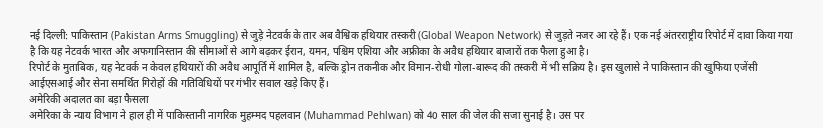नई दिल्ली: पाकिस्तान (Pakistan Arms Smuggling) से जुड़े नेटवर्क के तार अब वैश्विक हथियार तस्करी (Global Weapon Network) से जुड़ते नजर आ रहे हैं। एक नई अंतरराष्ट्रीय रिपोर्ट में दावा किया गया है कि यह नेटवर्क भारत और अफगानिस्तान की सीमाओं से आगे बढ़कर ईरान, यमन, पश्चिम एशिया और अफ्रीका के अवैध हथियार बाजारों तक फैला हुआ है।
रिपोर्ट के मुताबिक, यह नेटवर्क न केवल हथियारों की अवैध आपूर्ति में शामिल है, बल्कि ड्रोन तकनीक और विमान-रोधी गोला-बारूद की तस्करी में भी सक्रिय है। इस खुलासे ने पाकिस्तान की खुफिया एजेंसी आईएसआई और सेना समर्थित गिरोहों की गतिविधियों पर गंभीर सवाल खड़े किए हैं।
अमेरिकी अदालत का बड़ा फैसला
अमेरिका के न्याय विभाग ने हाल ही में पाकिस्तानी नागरिक मुहम्मद पहलवान (Muhammad Pehlwan) को 40 साल की जेल की सजा सुनाई है। उस पर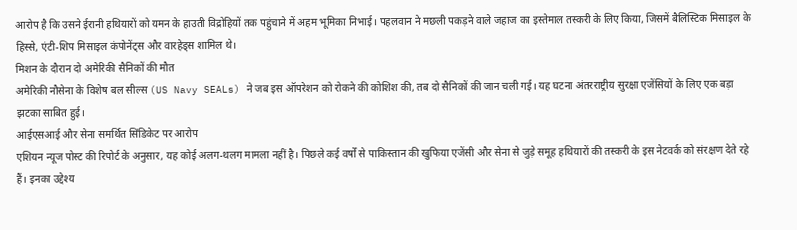आरोप है कि उसने ईरानी हथियारों को यमन के हाउती विद्रोहियों तक पहुंचाने में अहम भूमिका निभाई। पहलवान ने मछली पकड़ने वाले जहाज का इस्तेमाल तस्करी के लिए किया, जिसमें बैलिस्टिक मिसाइल के हिस्से, एंटी-शिप मिसाइल कंपोनेंट्स और वारहेड्स शामिल थे।
मिशन के दौरान दो अमेरिकी सैनिकों की मौत
अमेरिकी नौसेना के विशेष बल सील्स (US Navy SEALs) ने जब इस ऑपरेशन को रोकने की कोशिश की, तब दो सैनिकों की जान चली गई। यह घटना अंतरराष्ट्रीय सुरक्षा एजेंसियों के लिए एक बड़ा झटका साबित हुई।
आईएसआई और सेना समर्थित सिंडिकेट पर आरोप
एशियन न्यूज पोस्ट की रिपोर्ट के अनुसार, यह कोई अलग-थलग मामला नहीं है। पिछले कई वर्षों से पाकिस्तान की खुफिया एजेंसी और सेना से जुड़े समूह हथियारों की तस्करी के इस नेटवर्क को संरक्षण देते रहे हैं। इनका उद्देश्य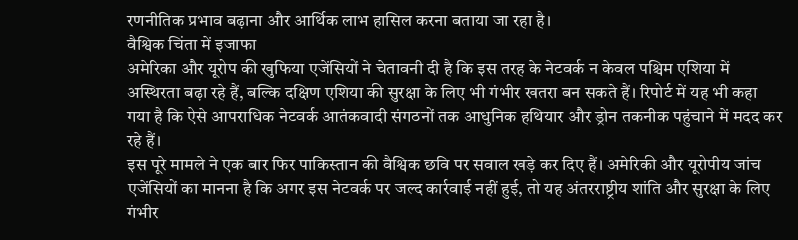रणनीतिक प्रभाव बढ़ाना और आर्थिक लाभ हासिल करना बताया जा रहा है।
वैश्विक चिंता में इजाफा
अमेरिका और यूरोप की खुफिया एजेंसियों ने चेतावनी दी है कि इस तरह के नेटवर्क न केवल पश्चिम एशिया में अस्थिरता बढ़ा रहे हैं, बल्कि दक्षिण एशिया की सुरक्षा के लिए भी गंभीर खतरा बन सकते हैं। रिपोर्ट में यह भी कहा गया है कि ऐसे आपराधिक नेटवर्क आतंकवादी संगठनों तक आधुनिक हथियार और ड्रोन तकनीक पहुंचाने में मदद कर रहे हैं।
इस पूरे मामले ने एक बार फिर पाकिस्तान की वैश्विक छवि पर सवाल खड़े कर दिए हैं। अमेरिकी और यूरोपीय जांच एजेंसियों का मानना है कि अगर इस नेटवर्क पर जल्द कार्रवाई नहीं हुई, तो यह अंतरराष्ट्रीय शांति और सुरक्षा के लिए गंभीर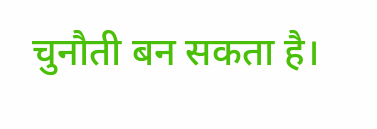चुनौती बन सकता है।